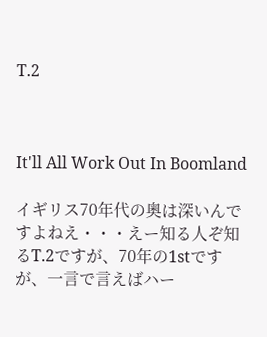T.2



It'll All Work Out In Boomland

イギリス70年代の奥は深いんですよねえ・・・えー知る人ぞ知るT.2ですが、70年の1stですが、一言で言えばハー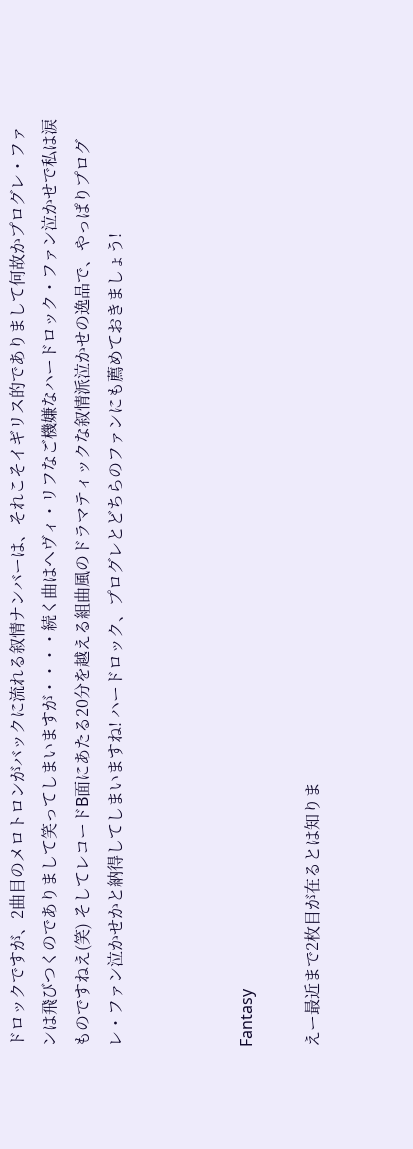ドロックですが、2曲目のメロトロンがバックに流れる叙情ナンバーは、それこそイギリス的でありまして何故かプログレ・ファンは飛びつくのでありまして笑ってしまいますが・・・・続く曲はヘヴィ・リフなご機嫌なハードロック・ファン泣かせで私は涙ものですねえ(笑) そしてレコードB面にあたる20分を越える組曲風のドラマティックな叙情派泣かせの逸品で、やっぱりプログレ・ファン泣かせかと納得してしまいますね! ハードロック、プログレとどちらのファンにも薦めておきましょう!



Fantasy

えー最近まで2枚目が在るとは知りま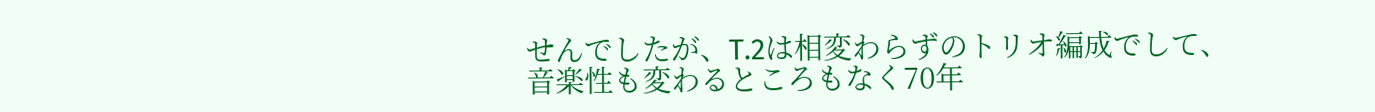せんでしたが、T.2は相変わらずのトリオ編成でして、音楽性も変わるところもなく70年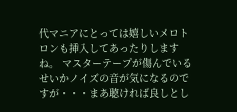代マニアにとっては嬉しいメロトロンも挿入してあったりしますね。 マスターテープが傷んでいるせいかノイズの音が気になるのですが・・・まあ聴ければ良しとし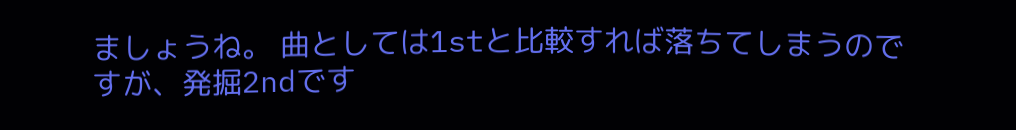ましょうね。 曲としては1stと比較すれば落ちてしまうのですが、発掘2ndです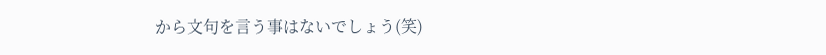から文句を言う事はないでしょう(笑)